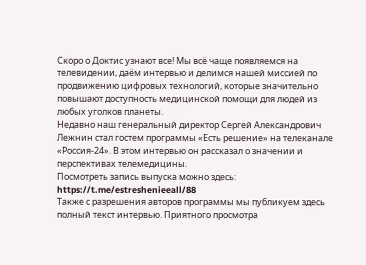Скоро о Доктис узнают все! Мы всё чаще появляемся на телевидении, даём интервью и делимся нашей миссией по продвижению цифровых технологий, которые значительно повышают доступность медицинской помощи для людей из любых уголков планеты.
Недавно наш генеральный директор Сергей Александрович Лежнин стал гостем программы «Есть решение» на телеканале «Россия-24». В этом интервью он рассказал о значении и перспективах телемедицины.
Посмотреть запись выпуска можно здесь: https://t.me/estreshenieeall/88
Также с разрешения авторов программы мы публикуем здесь полный текст интервью. Приятного просмотра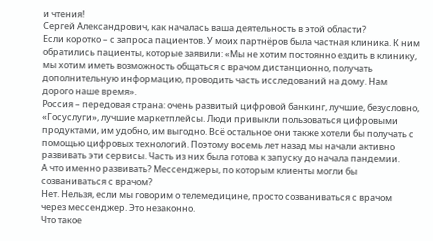и чтения!
Сергей Александрович, как началась ваша деятельность в этой области?
Если коротко – с запроса пациентов. У моих партнёров была частная клиника. К ним обратились пациенты, которые заявили: «Мы не хотим постоянно ездить в клинику, мы хотим иметь возможность общаться с врачом дистанционно, получать дополнительную информацию, проводить часть исследований на дому. Нам дорого наше время».
Россия – передовая страна: очень развитый цифровой банкинг, лучшие, безусловно, «Госуслуги», лучшие маркетплейсы. Люди привыкли пользоваться цифровыми продуктами, им удобно, им выгодно. Всё остальное они также хотели бы получать с помощью цифровых технологий. Поэтому восемь лет назад мы начали активно развивать эти сервисы. Часть из них была готова к запуску до начала пандемии.
А что именно развивать? Мессенджеры, по которым клиенты могли бы созваниваться с врачом?
Нет. Нельзя, если мы говорим о телемедицине, просто созваниваться с врачом через мессенджер. Это незаконно.
Что такое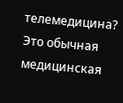телемедицина? Это обычная медицинская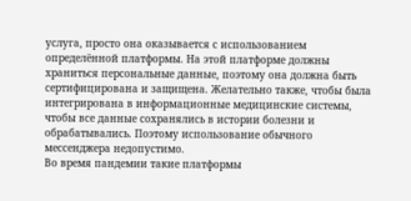услуга, просто она оказывается с использованием определённой платформы. На этой платформе должны храниться персональные данные, поэтому она должна быть сертифицирована и защищена. Желательно также, чтобы была интегрирована в информационные медицинские системы, чтобы все данные сохранялись в истории болезни и обрабатывались. Поэтому использование обычного мессенджера недопустимо.
Во время пандемии такие платформы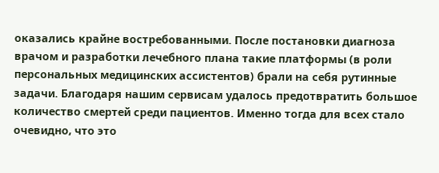оказались крайне востребованными. После постановки диагноза врачом и разработки лечебного плана такие платформы (в роли персональных медицинских ассистентов) брали на себя рутинные задачи. Благодаря нашим сервисам удалось предотвратить большое количество смертей среди пациентов. Именно тогда для всех стало очевидно, что это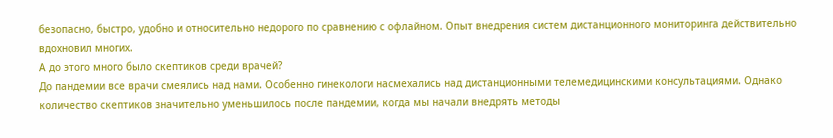безопасно, быстро, удобно и относительно недорого по сравнению с офлайном. Опыт внедрения систем дистанционного мониторинга действительно вдохновил многих.
А до этого много было скептиков среди врачей?
До пандемии все врачи смеялись над нами. Особенно гинекологи насмехались над дистанционными телемедицинскими консультациями. Однако количество скептиков значительно уменьшилось после пандемии, когда мы начали внедрять методы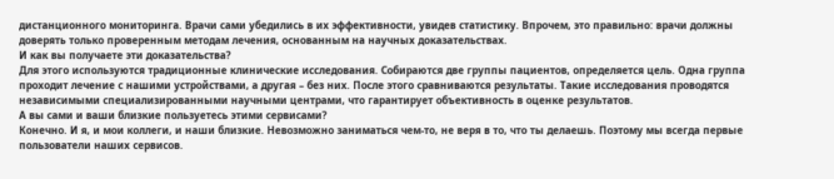дистанционного мониторинга. Врачи сами убедились в их эффективности, увидев статистику. Впрочем, это правильно: врачи должны доверять только проверенным методам лечения, основанным на научных доказательствах.
И как вы получаете эти доказательства?
Для этого используются традиционные клинические исследования. Собираются две группы пациентов, определяется цель. Одна группа проходит лечение с нашими устройствами, а другая – без них. После этого сравниваются результаты. Такие исследования проводятся независимыми специализированными научными центрами, что гарантирует объективность в оценке результатов.
А вы сами и ваши близкие пользуетесь этими сервисами?
Конечно. И я, и мои коллеги, и наши близкие. Невозможно заниматься чем-то, не веря в то, что ты делаешь. Поэтому мы всегда первые пользователи наших сервисов.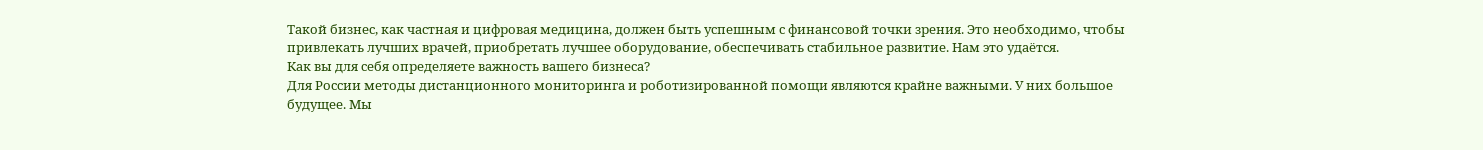Такой бизнес, как частная и цифровая медицина, должен быть успешным с финансовой точки зрения. Это необходимо, чтобы привлекать лучших врачей, приобретать лучшее оборудование, обеспечивать стабильное развитие. Нам это удаётся.
Как вы для себя определяете важность вашего бизнеса?
Для России методы дистанционного мониторинга и роботизированной помощи являются крайне важными. У них большое будущее. Мы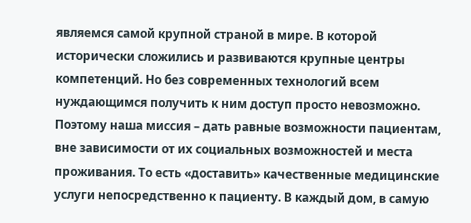являемся самой крупной страной в мире. В которой исторически сложились и развиваются крупные центры компетенций. Но без современных технологий всем нуждающимся получить к ним доступ просто невозможно.
Поэтому наша миссия – дать равные возможности пациентам, вне зависимости от их социальных возможностей и места проживания. То есть «доставить» качественные медицинские услуги непосредственно к пациенту. В каждый дом, в самую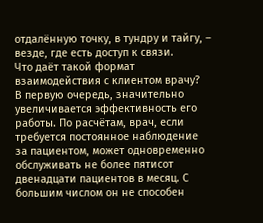отдалённую точку, в тундру и тайгу, – везде, где есть доступ к связи.
Что даёт такой формат взаимодействия с клиентом врачу?
В первую очередь, значительно увеличивается эффективность его работы. По расчётам, врач, если требуется постоянное наблюдение за пациентом, может одновременно обслуживать не более пятисот двенадцати пациентов в месяц. С большим числом он не способен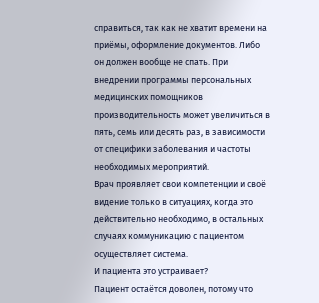справиться, так как не хватит времени на приёмы, оформление документов. Либо он должен вообще не спать. При внедрении программы персональных медицинских помощников производительность может увеличиться в пять, семь или десять раз, в зависимости от специфики заболевания и частоты необходимых мероприятий.
Врач проявляет свои компетенции и своё видение только в ситуациях, когда это действительно необходимо, в остальных случаях коммуникацию с пациентом осуществляет система.
И пациента это устраивает?
Пациент остаётся доволен, потому что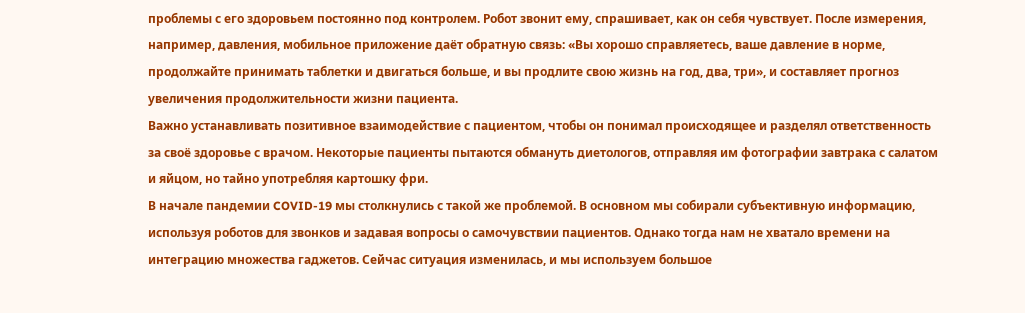проблемы с его здоровьем постоянно под контролем. Робот звонит ему, спрашивает, как он себя чувствует. После измерения, например, давления, мобильное приложение даёт обратную связь: «Вы хорошо справляетесь, ваше давление в норме, продолжайте принимать таблетки и двигаться больше, и вы продлите свою жизнь на год, два, три», и составляет прогноз увеличения продолжительности жизни пациента.
Важно устанавливать позитивное взаимодействие с пациентом, чтобы он понимал происходящее и разделял ответственность за своё здоровье с врачом. Некоторые пациенты пытаются обмануть диетологов, отправляя им фотографии завтрака с салатом и яйцом, но тайно употребляя картошку фри.
В начале пандемии COVID-19 мы столкнулись с такой же проблемой. В основном мы собирали субъективную информацию, используя роботов для звонков и задавая вопросы о самочувствии пациентов. Однако тогда нам не хватало времени на интеграцию множества гаджетов. Сейчас ситуация изменилась, и мы используем большое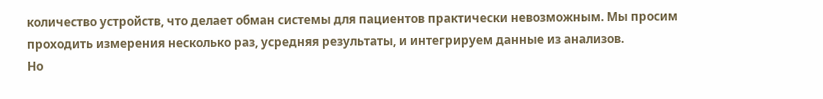количество устройств, что делает обман системы для пациентов практически невозможным. Мы просим проходить измерения несколько раз, усредняя результаты, и интегрируем данные из анализов.
Но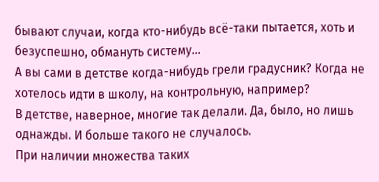бывают случаи, когда кто-нибудь всё-таки пытается, хоть и безуспешно, обмануть систему…
А вы сами в детстве когда-нибудь грели градусник? Когда не хотелось идти в школу, на контрольную, например?
В детстве, наверное, многие так делали. Да, было, но лишь однажды. И больше такого не случалось.
При наличии множества таких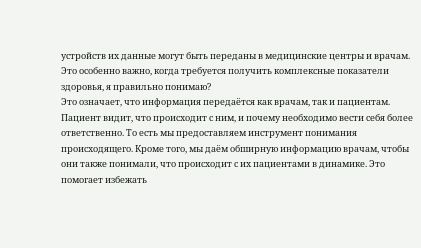устройств их данные могут быть переданы в медицинские центры и врачам. Это особенно важно, когда требуется получить комплексные показатели здоровья, я правильно понимаю?
Это означает, что информация передаётся как врачам, так и пациентам. Пациент видит, что происходит с ним, и почему необходимо вести себя более ответственно. То есть мы предоставляем инструмент понимания происходящего. Кроме того, мы даём обширную информацию врачам, чтобы они также понимали, что происходит с их пациентами в динамике. Это помогает избежать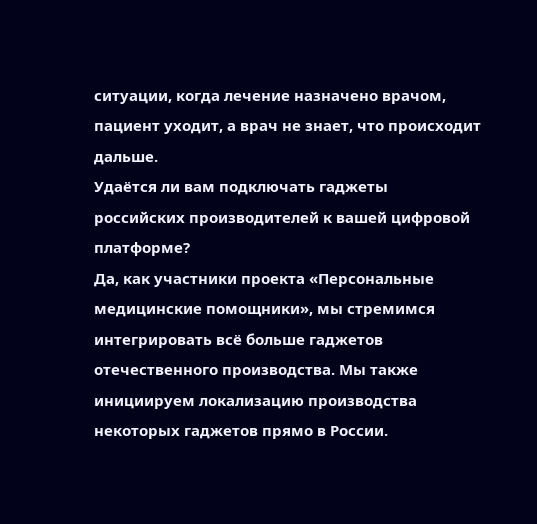ситуации, когда лечение назначено врачом, пациент уходит, а врач не знает, что происходит дальше.
Удаётся ли вам подключать гаджеты российских производителей к вашей цифровой платформе?
Да, как участники проекта «Персональные медицинские помощники», мы стремимся интегрировать всё больше гаджетов отечественного производства. Мы также инициируем локализацию производства некоторых гаджетов прямо в России.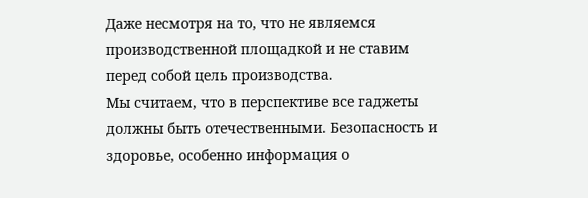Даже несмотря на то, что не являемся производственной площадкой и не ставим перед собой цель производства.
Мы считаем, что в перспективе все гаджеты должны быть отечественными. Безопасность и здоровье, особенно информация о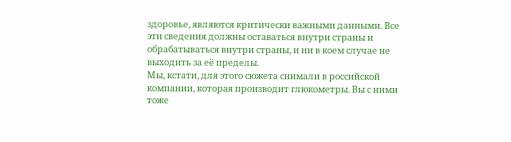здоровье, являются критически важными данными. Все эти сведения должны оставаться внутри страны и обрабатываться внутри страны, и ни в коем случае не выходить за её пределы.
Мы, кстати, для этого сюжета снимали в российской компании, которая производит глюкометры. Вы с ними тоже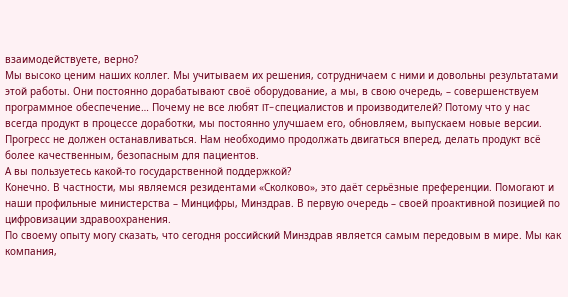взаимодействуете, верно?
Мы высоко ценим наших коллег. Мы учитываем их решения, сотрудничаем с ними и довольны результатами этой работы. Они постоянно дорабатывают своё оборудование, а мы, в свою очередь, – совершенствуем программное обеспечение… Почему не все любят IT-специалистов и производителей? Потому что у нас всегда продукт в процессе доработки, мы постоянно улучшаем его, обновляем, выпускаем новые версии. Прогресс не должен останавливаться. Нам необходимо продолжать двигаться вперед, делать продукт всё более качественным, безопасным для пациентов.
А вы пользуетесь какой-то государственной поддержкой?
Конечно. В частности, мы являемся резидентами «Сколково», это даёт серьёзные преференции. Помогают и наши профильные министерства – Минцифры, Минздрав. В первую очередь – своей проактивной позицией по цифровизации здравоохранения.
По своему опыту могу сказать, что сегодня российский Минздрав является самым передовым в мире. Мы как компания,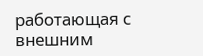работающая с внешним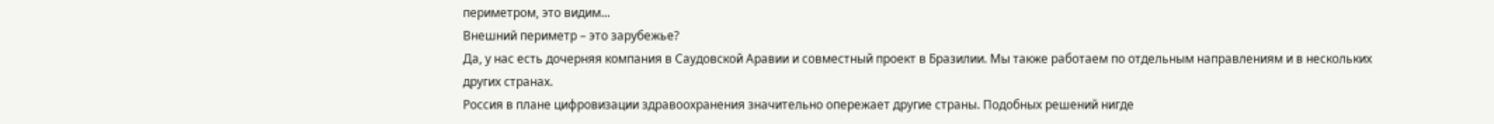периметром, это видим...
Внешний периметр – это зарубежье?
Да, у нас есть дочерняя компания в Саудовской Аравии и совместный проект в Бразилии. Мы также работаем по отдельным направлениям и в нескольких других странах.
Россия в плане цифровизации здравоохранения значительно опережает другие страны. Подобных решений нигде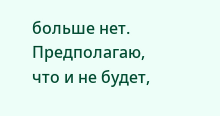больше нет. Предполагаю, что и не будет,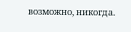возможно, никогда.